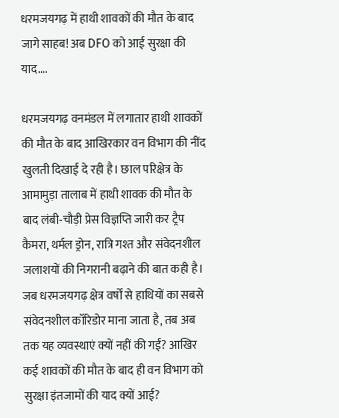धरमजयगढ़ में हाथी शावकों की मौत के बाद जागे साहब! अब DFO को आई सुरक्षा की याद….

धरमजयगढ़ वनमंडल में लगातार हाथी शावकों की मौत के बाद आखिरकार वन विभाग की नींद खुलती दिखाई दे रही है। छाल परिक्षेत्र के आमामुड़ा तालाब में हाथी शावक की मौत के बाद लंबी-चौड़ी प्रेस विज्ञप्ति जारी कर ट्रैप कैमरा, थर्मल ड्रोन, रात्रि गश्त और संवेदनशील जलाशयों की निगरानी बढ़ाने की बात कही है। जब धरमजयगढ़ क्षेत्र वर्षों से हाथियों का सबसे संवेदनशील कॉरिडोर माना जाता है, तब अब तक यह व्यवस्थाएं क्यों नहीं की गईं? आखिर कई शावकों की मौत के बाद ही वन विभाग को सुरक्षा इंतजामों की याद क्यों आई?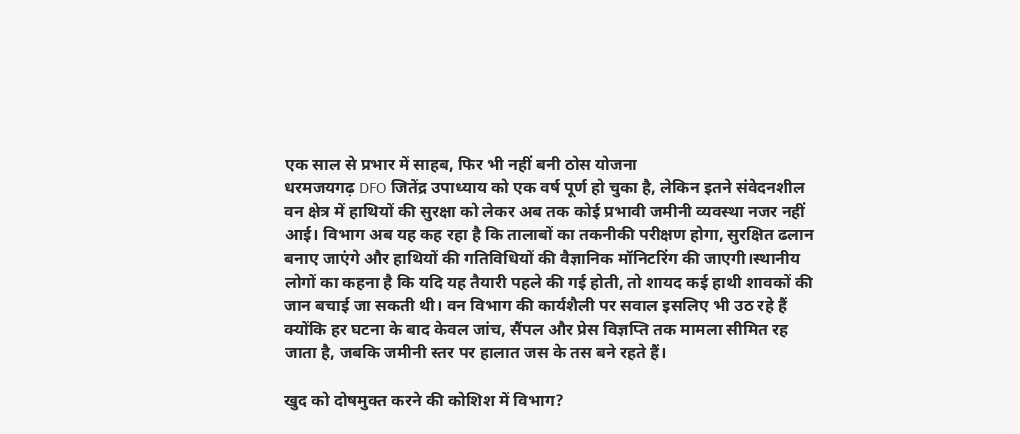एक साल से प्रभार में साहब, फिर भी नहीं बनी ठोस योजना
धरमजयगढ़ DFO जितेंद्र उपाध्याय को एक वर्ष पूर्ण हो चुका है, लेकिन इतने संवेदनशील वन क्षेत्र में हाथियों की सुरक्षा को लेकर अब तक कोई प्रभावी जमीनी व्यवस्था नजर नहीं आई। विभाग अब यह कह रहा है कि तालाबों का तकनीकी परीक्षण होगा, सुरक्षित ढलान बनाए जाएंगे और हाथियों की गतिविधियों की वैज्ञानिक मॉनिटरिंग की जाएगी।स्थानीय लोगों का कहना है कि यदि यह तैयारी पहले की गई होती, तो शायद कई हाथी शावकों की जान बचाई जा सकती थी। वन विभाग की कार्यशैली पर सवाल इसलिए भी उठ रहे हैं क्योंकि हर घटना के बाद केवल जांच, सैंपल और प्रेस विज्ञप्ति तक मामला सीमित रह जाता है, जबकि जमीनी स्तर पर हालात जस के तस बने रहते हैं।

खुद को दोषमुक्त करने की कोशिश में विभाग?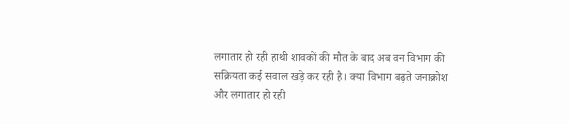लगातार हो रही हाथी शावकों की मौत के बाद अब वन विभाग की सक्रियता कई सवाल खड़े कर रही है। क्या विभाग बढ़ते जनाक्रोश और लगातार हो रही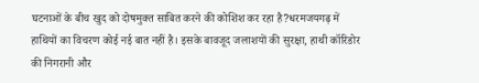घटनाओं के बीच खुद को दोषमुक्त साबित करने की कोशिश कर रहा है?धरमजयगढ़ में हाथियों का विचरण कोई नई बात नहीं है। इसके बावजूद जलाशयों की सुरक्षा, हाथी कॉरिडोर की निगरानी और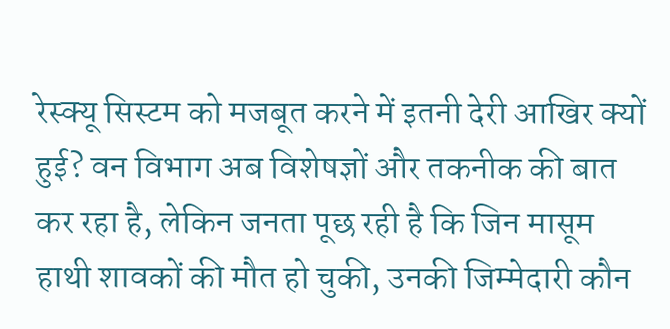रेस्क्यू सिस्टम को मजबूत करने में इतनी देरी आखिर क्यों हुई? वन विभाग अब विशेषज्ञों और तकनीक की बात कर रहा है, लेकिन जनता पूछ रही है कि जिन मासूम हाथी शावकों की मौत हो चुकी, उनकी जिम्मेदारी कौन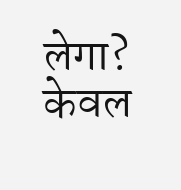लेगा? केवल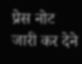प्रेस नोट जारी कर देने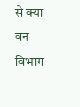से क्या वन विभाग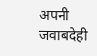अपनी जवाबदेही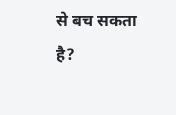से बच सकता है?